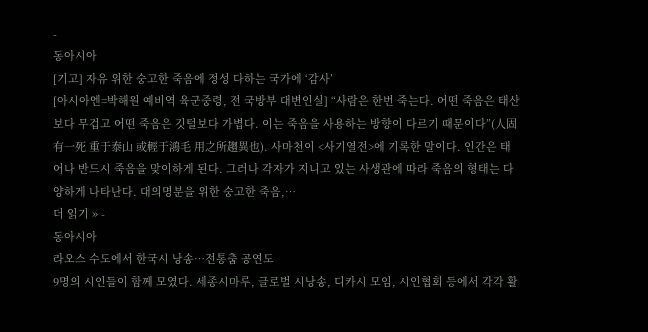-
동아시아
[기고] 자유 위한 숭고한 죽음에 정성 다하는 국가에 ‘감사’
[아시아엔=박해원 예비역 육군중령, 전 국방부 대변인실] “사람은 한번 죽는다. 어떤 죽음은 태산보다 무겁고 어떤 죽음은 깃털보다 가볍다. 이는 죽음을 사용하는 방향이 다르기 때문이다”(人固有一死 重于泰山 或輕于鴻毛 用之所趨異也). 사마천이 <사기열전>에 기록한 말이다. 인간은 태어나 반드시 죽음을 맞이하게 된다. 그러나 각자가 지니고 있는 사생관에 따라 죽음의 형태는 다양하게 나타난다. 대의명분을 위한 숭고한 죽음,…
더 읽기 » -
동아시아
라오스 수도에서 한국시 낭송…전통춤 공연도
9명의 시인들이 함께 모였다. 세종시마루, 글로벌 시낭송, 디카시 모임, 시인협회 등에서 각각 활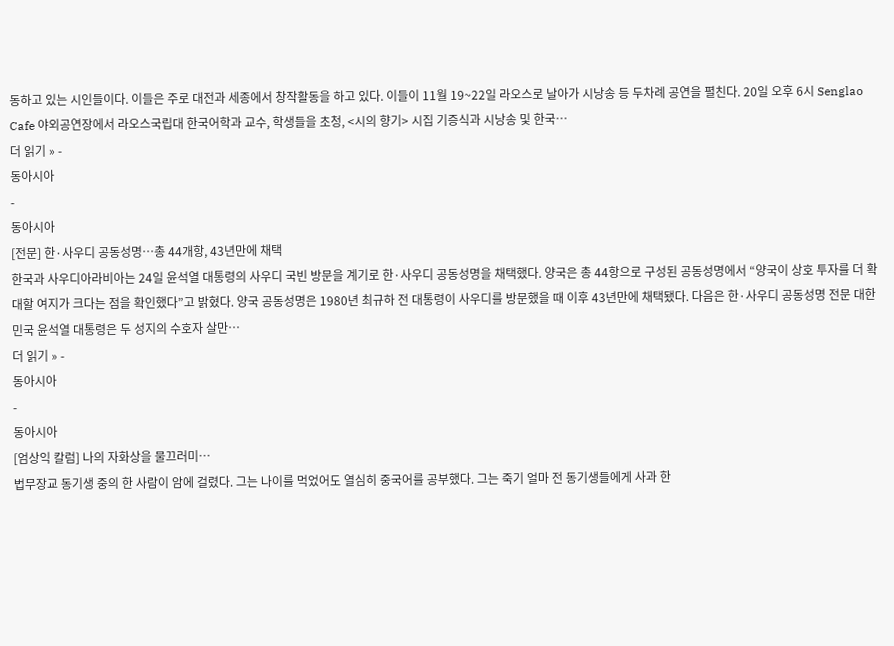동하고 있는 시인들이다. 이들은 주로 대전과 세종에서 창작활동을 하고 있다. 이들이 11월 19~22일 라오스로 날아가 시낭송 등 두차례 공연을 펼친다. 20일 오후 6시 Senglao Cafe 야외공연장에서 라오스국립대 한국어학과 교수, 학생들을 초청, <시의 향기> 시집 기증식과 시낭송 및 한국…
더 읽기 » -
동아시아
-
동아시아
[전문] 한·사우디 공동성명…총 44개항, 43년만에 채택
한국과 사우디아라비아는 24일 윤석열 대통령의 사우디 국빈 방문을 계기로 한·사우디 공동성명을 채택했다. 양국은 총 44항으로 구성된 공동성명에서 “양국이 상호 투자를 더 확대할 여지가 크다는 점을 확인했다”고 밝혔다. 양국 공동성명은 1980년 최규하 전 대통령이 사우디를 방문했을 때 이후 43년만에 채택됐다. 다음은 한·사우디 공동성명 전문 대한민국 윤석열 대통령은 두 성지의 수호자 살만…
더 읽기 » -
동아시아
-
동아시아
[엄상익 칼럼] 나의 자화상을 물끄러미…
법무장교 동기생 중의 한 사람이 암에 걸렸다. 그는 나이를 먹었어도 열심히 중국어를 공부했다. 그는 죽기 얼마 전 동기생들에게 사과 한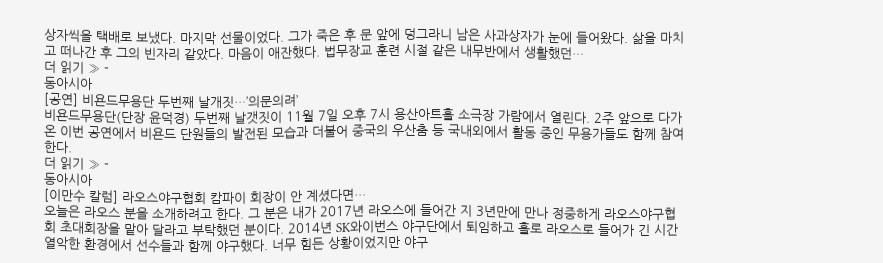상자씩을 택배로 보냈다. 마지막 선물이었다. 그가 죽은 후 문 앞에 덩그라니 남은 사과상자가 눈에 들어왔다. 삶을 마치고 떠나간 후 그의 빈자리 같았다. 마음이 애잔했다. 법무장교 훈련 시절 같은 내무반에서 생활했던…
더 읽기 » -
동아시아
[공연] 비욘드무용단 두번째 날개짓…’의문의려’
비욘드무용단(단장 윤덕경) 두번째 날갯짓이 11월 7일 오후 7시 용산아트홀 소극장 가람에서 열린다. 2주 앞으로 다가온 이번 공연에서 비욘드 단원들의 발전된 모습과 더불어 중국의 우산춤 등 국내외에서 활동 중인 무용가들도 함께 참여한다.
더 읽기 » -
동아시아
[이만수 칼럼] 라오스야구협회 캄파이 회장이 안 계셨다면…
오늘은 라오스 분을 소개하려고 한다. 그 분은 내가 2017년 라오스에 들어간 지 3년만에 만나 정중하게 라오스야구협회 초대회장을 맡아 달라고 부탁했던 분이다. 2014년 SK와이번스 야구단에서 퇴임하고 홀로 라오스로 들어가 긴 시간 열악한 환경에서 선수들과 함께 야구했다. 너무 힘든 상황이었지만 야구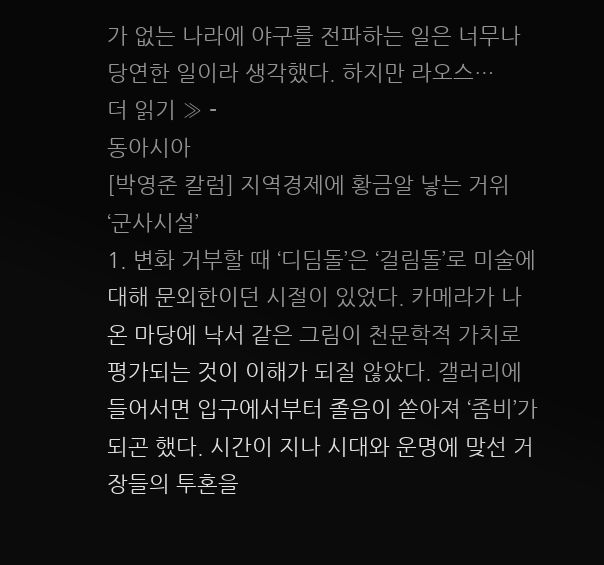가 없는 나라에 야구를 전파하는 일은 너무나 당연한 일이라 생각했다. 하지만 라오스…
더 읽기 » -
동아시아
[박영준 칼럼] 지역경제에 황금알 낳는 거위 ‘군사시설’
1. 변화 거부할 때 ‘디딤돌’은 ‘걸림돌’로 미술에 대해 문외한이던 시절이 있었다. 카메라가 나온 마당에 낙서 같은 그림이 천문학적 가치로 평가되는 것이 이해가 되질 않았다. 갤러리에 들어서면 입구에서부터 졸음이 쏟아져 ‘좀비’가 되곤 했다. 시간이 지나 시대와 운명에 맞선 거장들의 투혼을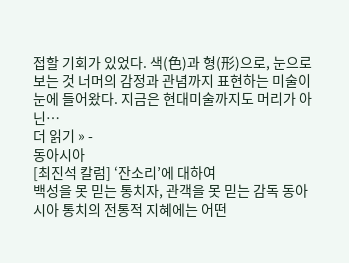접할 기회가 있었다. 색(色)과 형(形)으로, 눈으로 보는 것 너머의 감정과 관념까지 표현하는 미술이 눈에 들어왔다. 지금은 현대미술까지도 머리가 아닌…
더 읽기 » -
동아시아
[최진석 칼럼] ‘잔소리’에 대하여
백성을 못 믿는 통치자, 관객을 못 믿는 감독 동아시아 통치의 전통적 지혜에는 어떤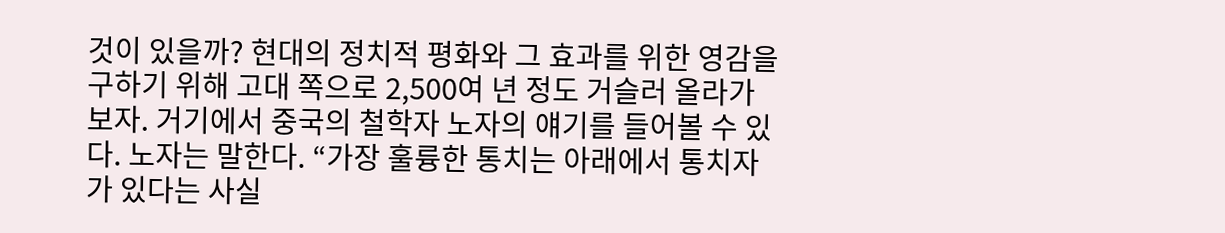것이 있을까? 현대의 정치적 평화와 그 효과를 위한 영감을 구하기 위해 고대 쪽으로 2,500여 년 정도 거슬러 올라가 보자. 거기에서 중국의 철학자 노자의 얘기를 들어볼 수 있다. 노자는 말한다. “가장 훌륭한 통치는 아래에서 통치자가 있다는 사실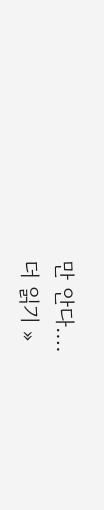만 안다.…
더 읽기 »